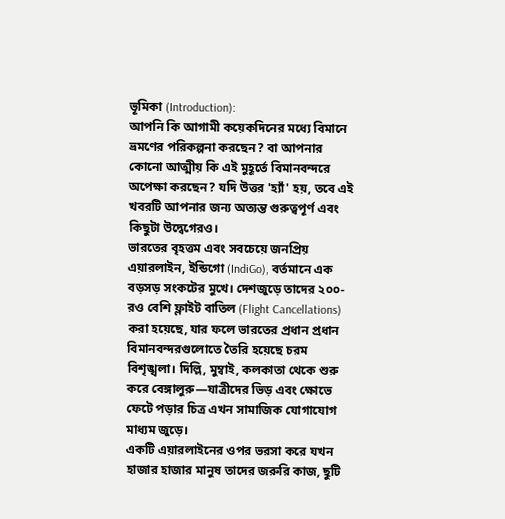ভূমিকা (Introduction):
আপনি কি আগামী কয়েকদিনের মধ্যে বিমানে ভ্রমণের পরিকল্পনা করছেন? বা আপনার কোনো আত্মীয় কি এই মুহূর্তে বিমানবন্দরে অপেক্ষা করছেন? যদি উত্তর 'হ্যাঁ' হয়, তবে এই খবরটি আপনার জন্য অত্যন্ত গুরুত্বপূর্ণ এবং কিছুটা উদ্বেগেরও।
ভারতের বৃহত্তম এবং সবচেয়ে জনপ্রিয় এয়ারলাইন, ইন্ডিগো (IndiGo), বর্তমানে এক বড়সড় সংকটের মুখে। দেশজুড়ে তাদের ২০০-রও বেশি ফ্লাইট বাতিল (Flight Cancellations) করা হয়েছে, যার ফলে ভারতের প্রধান প্রধান বিমানবন্দরগুলোতে তৈরি হয়েছে চরম বিশৃঙ্খলা। দিল্লি, মুম্বাই, কলকাতা থেকে শুরু করে বেঙ্গালুরু—যাত্রীদের ভিড় এবং ক্ষোভে ফেটে পড়ার চিত্র এখন সামাজিক যোগাযোগ মাধ্যম জুড়ে।
একটি এয়ারলাইনের ওপর ভরসা করে যখন হাজার হাজার মানুষ তাদের জরুরি কাজ, ছুটি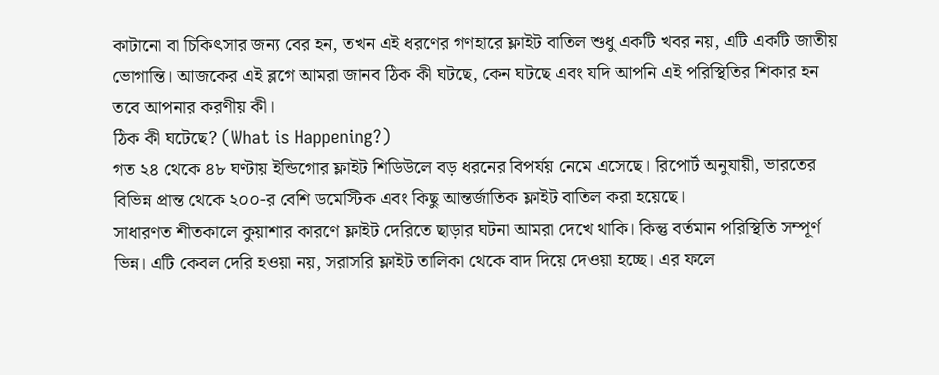কাটানো বা চিকিৎসার জন্য বের হন, তখন এই ধরণের গণহারে ফ্লাইট বাতিল শুধু একটি খবর নয়, এটি একটি জাতীয় ভোগান্তি। আজকের এই ব্লগে আমরা জানব ঠিক কী ঘটছে, কেন ঘটছে এবং যদি আপনি এই পরিস্থিতির শিকার হন তবে আপনার করণীয় কী।
ঠিক কী ঘটেছে? (What is Happening?)
গত ২৪ থেকে ৪৮ ঘণ্টায় ইন্ডিগোর ফ্লাইট শিডিউলে বড় ধরনের বিপর্যয় নেমে এসেছে। রিপোর্ট অনুযায়ী, ভারতের বিভিন্ন প্রান্ত থেকে ২০০-র বেশি ডমেস্টিক এবং কিছু আন্তর্জাতিক ফ্লাইট বাতিল করা হয়েছে।
সাধারণত শীতকালে কুয়াশার কারণে ফ্লাইট দেরিতে ছাড়ার ঘটনা আমরা দেখে থাকি। কিন্তু বর্তমান পরিস্থিতি সম্পূর্ণ ভিন্ন। এটি কেবল দেরি হওয়া নয়, সরাসরি ফ্লাইট তালিকা থেকে বাদ দিয়ে দেওয়া হচ্ছে। এর ফলে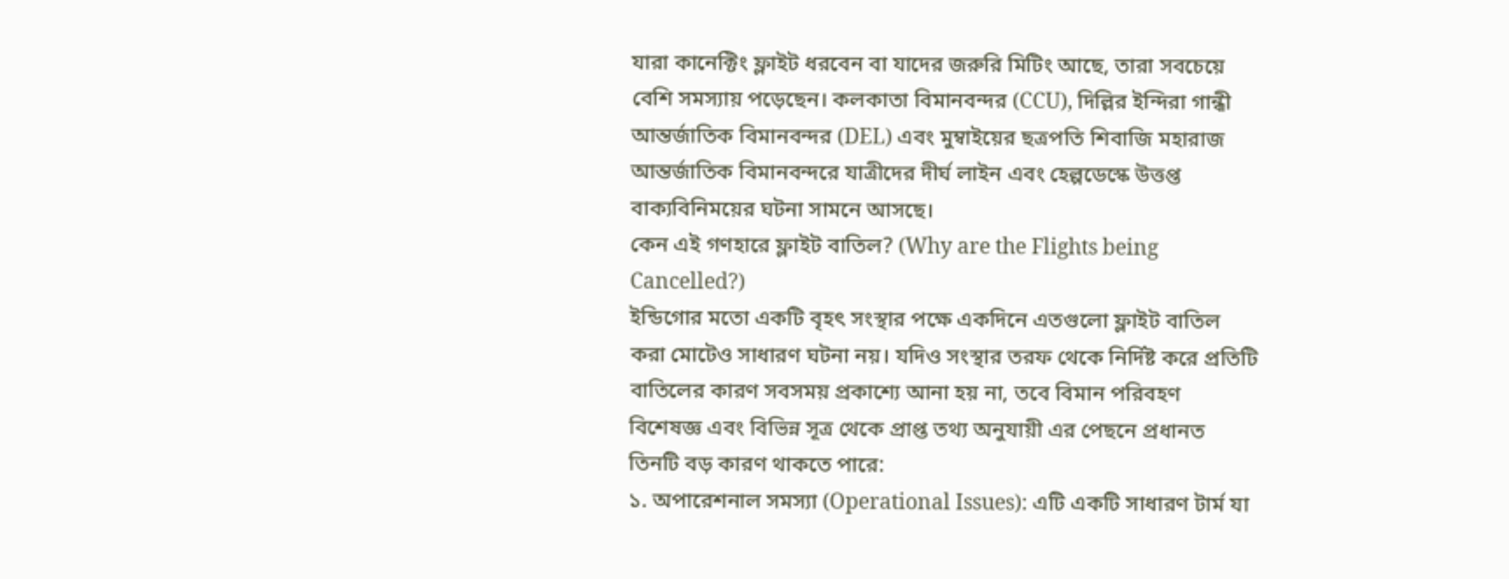যারা কানেক্টিং ফ্লাইট ধরবেন বা যাদের জরুরি মিটিং আছে, তারা সবচেয়ে বেশি সমস্যায় পড়েছেন। কলকাতা বিমানবন্দর (CCU), দিল্লির ইন্দিরা গান্ধী আন্তর্জাতিক বিমানবন্দর (DEL) এবং মুম্বাইয়ের ছত্রপতি শিবাজি মহারাজ আন্তর্জাতিক বিমানবন্দরে যাত্রীদের দীর্ঘ লাইন এবং হেল্পডেস্কে উত্তপ্ত বাক্যবিনিময়ের ঘটনা সামনে আসছে।
কেন এই গণহারে ফ্লাইট বাতিল? (Why are the Flights being Cancelled?)
ইন্ডিগোর মতো একটি বৃহৎ সংস্থার পক্ষে একদিনে এতগুলো ফ্লাইট বাতিল করা মোটেও সাধারণ ঘটনা নয়। যদিও সংস্থার তরফ থেকে নির্দিষ্ট করে প্রতিটি বাতিলের কারণ সবসময় প্রকাশ্যে আনা হয় না, তবে বিমান পরিবহণ বিশেষজ্ঞ এবং বিভিন্ন সূত্র থেকে প্রাপ্ত তথ্য অনুযায়ী এর পেছনে প্রধানত তিনটি বড় কারণ থাকতে পারে:
১. অপারেশনাল সমস্যা (Operational Issues): এটি একটি সাধারণ টার্ম যা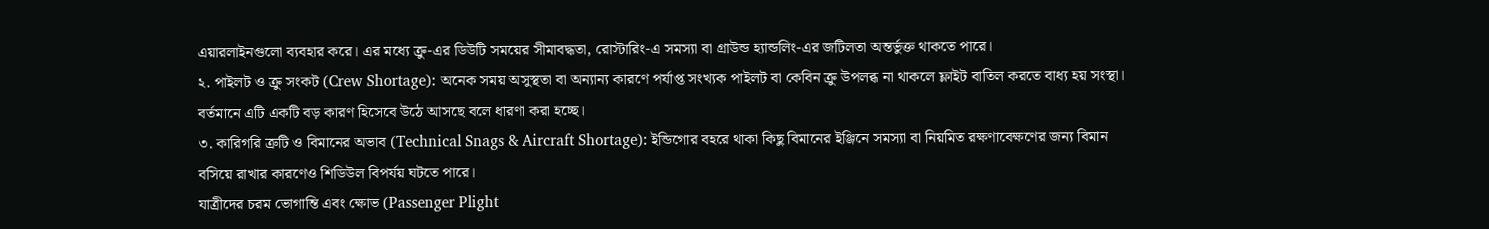এয়ারলাইনগুলো ব্যবহার করে। এর মধ্যে ক্রু-এর ডিউটি সময়ের সীমাবদ্ধতা, রোস্টারিং-এ সমস্যা বা গ্রাউন্ড হ্যান্ডলিং-এর জটিলতা অন্তর্ভুক্ত থাকতে পারে।
২. পাইলট ও ক্রু সংকট (Crew Shortage): অনেক সময় অসুস্থতা বা অন্যান্য কারণে পর্যাপ্ত সংখ্যক পাইলট বা কেবিন ক্রু উপলব্ধ না থাকলে ফ্লাইট বাতিল করতে বাধ্য হয় সংস্থা। বর্তমানে এটি একটি বড় কারণ হিসেবে উঠে আসছে বলে ধারণা করা হচ্ছে।
৩. কারিগরি ত্রুটি ও বিমানের অভাব (Technical Snags & Aircraft Shortage): ইন্ডিগোর বহরে থাকা কিছু বিমানের ইঞ্জিনে সমস্যা বা নিয়মিত রক্ষণাবেক্ষণের জন্য বিমান বসিয়ে রাখার কারণেও শিডিউল বিপর্যয় ঘটতে পারে।
যাত্রীদের চরম ভোগান্তি এবং ক্ষোভ (Passenger Plight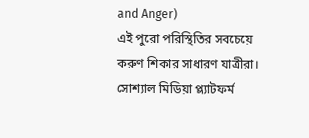and Anger)
এই পুরো পরিস্থিতির সবচেয়ে করুণ শিকার সাধারণ যাত্রীরা। সোশ্যাল মিডিয়া প্ল্যাটফর্ম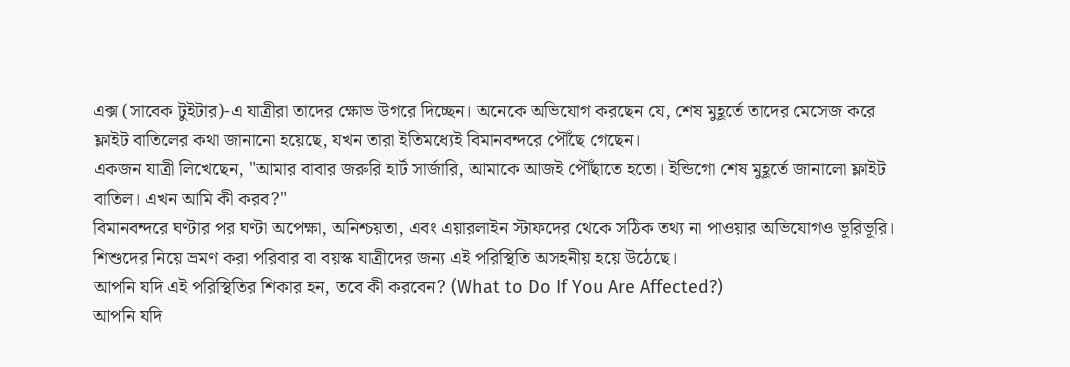এক্স (সাবেক টুইটার)-এ যাত্রীরা তাদের ক্ষোভ উগরে দিচ্ছেন। অনেকে অভিযোগ করছেন যে, শেষ মুহূর্তে তাদের মেসেজ করে ফ্লাইট বাতিলের কথা জানানো হয়েছে, যখন তারা ইতিমধ্যেই বিমানবন্দরে পৌঁছে গেছেন।
একজন যাত্রী লিখেছেন, "আমার বাবার জরুরি হার্ট সার্জারি, আমাকে আজই পৌঁছাতে হতো। ইন্ডিগো শেষ মুহূর্তে জানালো ফ্লাইট বাতিল। এখন আমি কী করব?"
বিমানবন্দরে ঘণ্টার পর ঘণ্টা অপেক্ষা, অনিশ্চয়তা, এবং এয়ারলাইন স্টাফদের থেকে সঠিক তথ্য না পাওয়ার অভিযোগও ভূরিভূরি। শিশুদের নিয়ে ভ্রমণ করা পরিবার বা বয়স্ক যাত্রীদের জন্য এই পরিস্থিতি অসহনীয় হয়ে উঠেছে।
আপনি যদি এই পরিস্থিতির শিকার হন, তবে কী করবেন? (What to Do If You Are Affected?)
আপনি যদি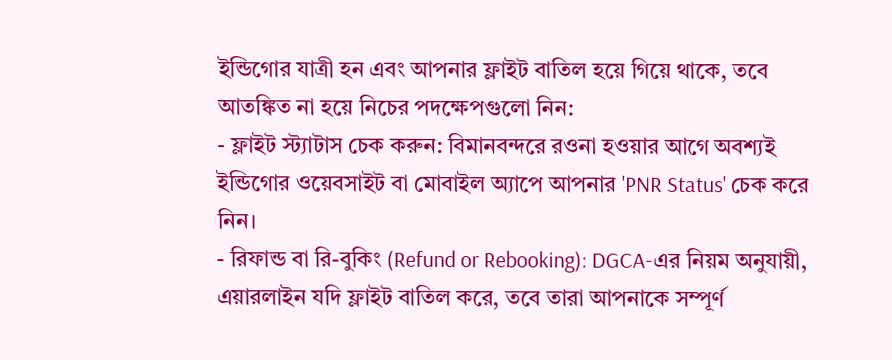ইন্ডিগোর যাত্রী হন এবং আপনার ফ্লাইট বাতিল হয়ে গিয়ে থাকে, তবে আতঙ্কিত না হয়ে নিচের পদক্ষেপগুলো নিন:
- ফ্লাইট স্ট্যাটাস চেক করুন: বিমানবন্দরে রওনা হওয়ার আগে অবশ্যই ইন্ডিগোর ওয়েবসাইট বা মোবাইল অ্যাপে আপনার 'PNR Status' চেক করে নিন।
- রিফান্ড বা রি-বুকিং (Refund or Rebooking): DGCA-এর নিয়ম অনুযায়ী, এয়ারলাইন যদি ফ্লাইট বাতিল করে, তবে তারা আপনাকে সম্পূর্ণ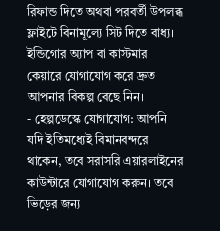রিফান্ড দিতে অথবা পরবর্তী উপলব্ধ ফ্লাইটে বিনামূল্যে সিট দিতে বাধ্য। ইন্ডিগোর অ্যাপ বা কাস্টমার কেয়ারে যোগাযোগ করে দ্রুত আপনার বিকল্প বেছে নিন।
- হেল্পডেস্কে যোগাযোগ: আপনি যদি ইতিমধ্যেই বিমানবন্দরে থাকেন, তবে সরাসরি এয়ারলাইনের কাউন্টারে যোগাযোগ করুন। তবে ভিড়ের জন্য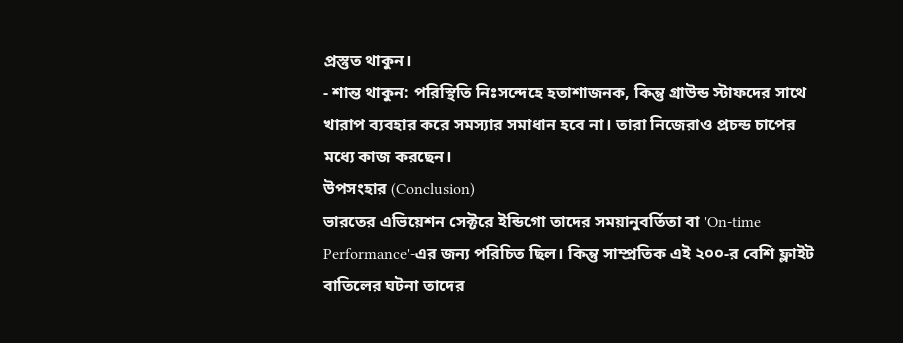প্রস্তুত থাকুন।
- শান্ত থাকুন: পরিস্থিতি নিঃসন্দেহে হতাশাজনক, কিন্তু গ্রাউন্ড স্টাফদের সাথে খারাপ ব্যবহার করে সমস্যার সমাধান হবে না। তারা নিজেরাও প্রচন্ড চাপের মধ্যে কাজ করছেন।
উপসংহার (Conclusion)
ভারতের এভিয়েশন সেক্টরে ইন্ডিগো তাদের সময়ানুবর্তিতা বা 'On-time Performance'-এর জন্য পরিচিত ছিল। কিন্তু সাম্প্রতিক এই ২০০-র বেশি ফ্লাইট বাতিলের ঘটনা তাদের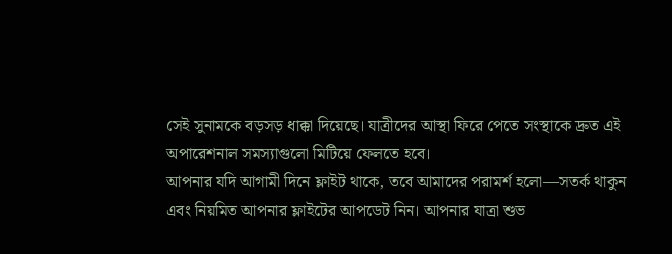সেই সুনামকে বড়সড় ধাক্কা দিয়েছে। যাত্রীদের আস্থা ফিরে পেতে সংস্থাকে দ্রুত এই অপারেশনাল সমস্যাগুলো মিটিয়ে ফেলতে হবে।
আপনার যদি আগামী দিনে ফ্লাইট থাকে, তবে আমাদের পরামর্শ হলো—সতর্ক থাকুন এবং নিয়মিত আপনার ফ্লাইটের আপডেট নিন। আপনার যাত্রা শুভ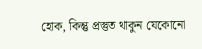হোক, কিন্তু প্রস্তুত থাকুন যেকোনো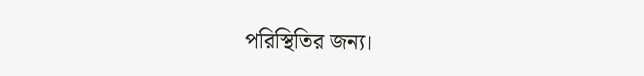পরিস্থিতির জন্য।